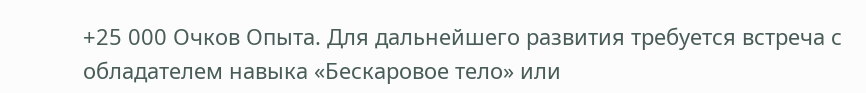+25 000 Очков Опыта. Для дальнейшего развития требуется встреча с обладателем навыка «Бескаровое тело» или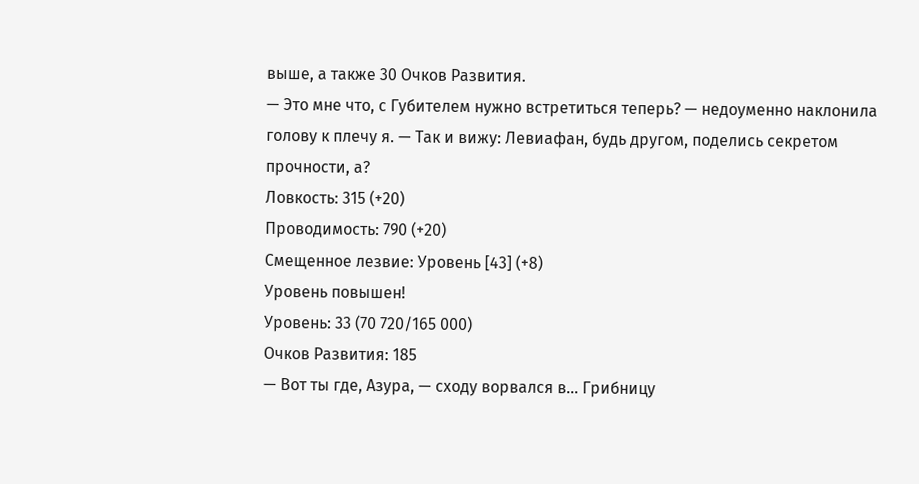выше, а также 30 Очков Развития.
— Это мне что, с Губителем нужно встретиться теперь? — недоуменно наклонила голову к плечу я. — Так и вижу: Левиафан, будь другом, поделись секретом прочности, а?
Ловкость: 315 (+20)
Проводимость: 790 (+20)
Смещенное лезвие: Уровень [43] (+8)
Уровень повышен!
Уровень: 33 (70 720/165 000)
Очков Развития: 185
— Вот ты где, Азура, — сходу ворвался в… Грибницу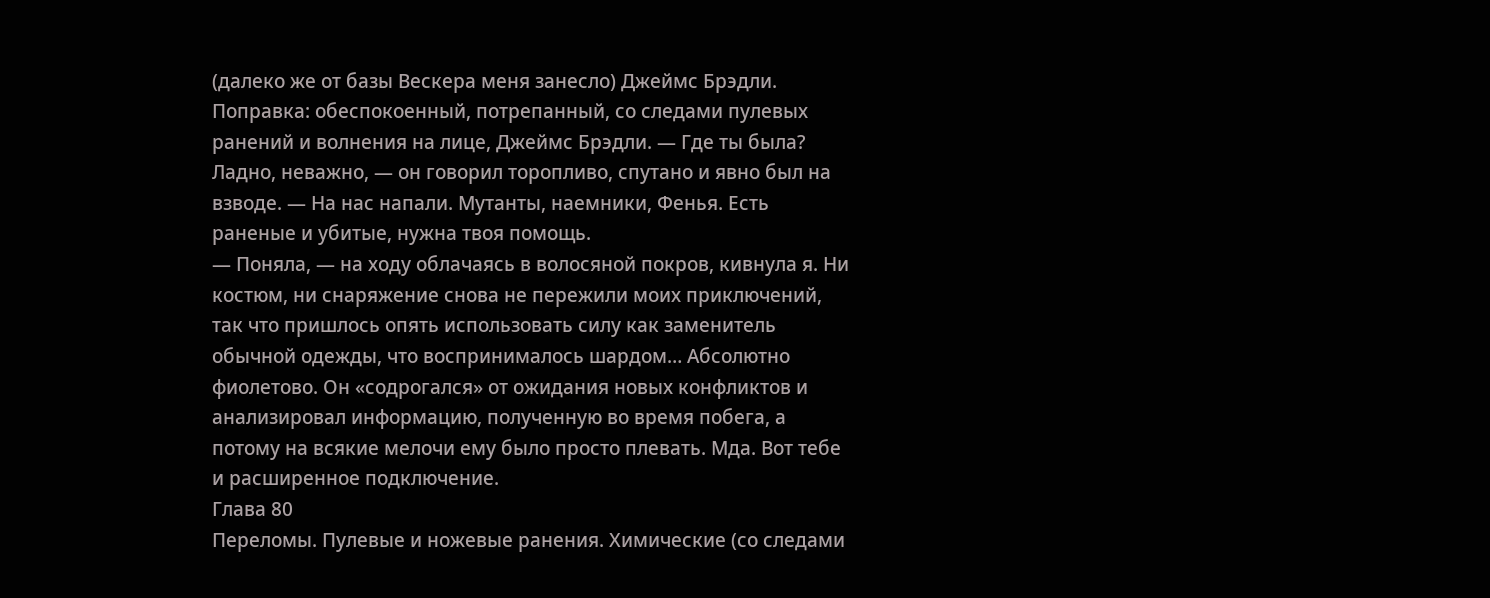(далеко же от базы Вескера меня занесло) Джеймс Брэдли. Поправка: обеспокоенный, потрепанный, со следами пулевых ранений и волнения на лице, Джеймс Брэдли. — Где ты была? Ладно, неважно, — он говорил торопливо, спутано и явно был на взводе. — На нас напали. Мутанты, наемники, Фенья. Есть раненые и убитые, нужна твоя помощь.
— Поняла, — на ходу облачаясь в волосяной покров, кивнула я. Ни костюм, ни снаряжение снова не пережили моих приключений, так что пришлось опять использовать силу как заменитель обычной одежды, что воспринималось шардом… Абсолютно фиолетово. Он «содрогался» от ожидания новых конфликтов и анализировал информацию, полученную во время побега, а потому на всякие мелочи ему было просто плевать. Мда. Вот тебе и расширенное подключение.
Глава 80
Переломы. Пулевые и ножевые ранения. Химические (со следами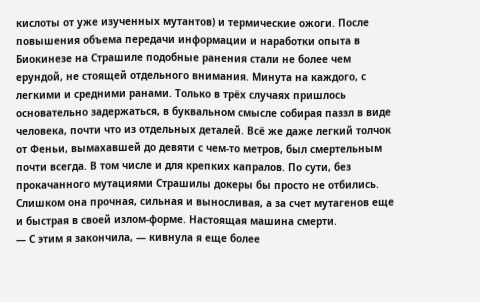кислоты от уже изученных мутантов) и термические ожоги. После повышения объема передачи информации и наработки опыта в Биокинезе на Страшиле подобные ранения стали не более чем ерундой, не стоящей отдельного внимания. Минута на каждого, с легкими и средними ранами. Только в трёх случаях пришлось основательно задержаться, в буквальном смысле собирая паззл в виде человека, почти что из отдельных деталей. Всё же даже легкий толчок от Феньи, вымахавшей до девяти с чем-то метров, был смертельным почти всегда. В том числе и для крепких капралов. По сути, без прокачанного мутациями Страшилы докеры бы просто не отбились. Слишком она прочная, сильная и выносливая, а за счет мутагенов еще и быстрая в своей излом-форме. Настоящая машина смерти.
— С этим я закончила, — кивнула я еще более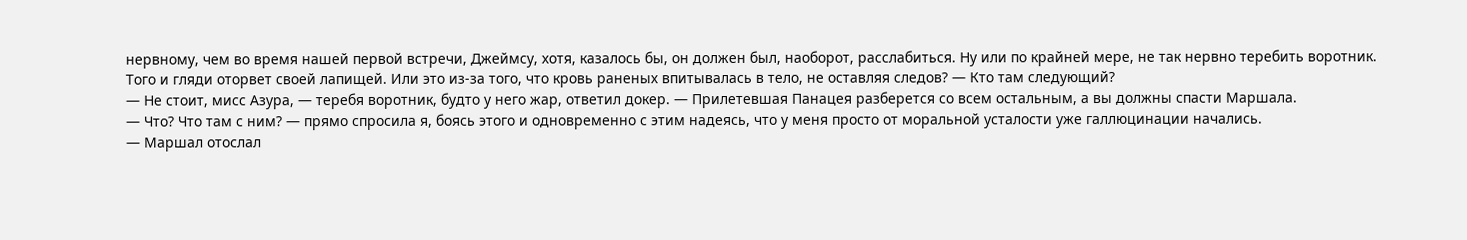нервному, чем во время нашей первой встречи, Джеймсу, хотя, казалось бы, он должен был, наоборот, расслабиться. Ну или по крайней мере, не так нервно теребить воротник. Того и гляди оторвет своей лапищей. Или это из-за того, что кровь раненых впитывалась в тело, не оставляя следов? — Кто там следующий?
— Не стоит, мисс Азура, — теребя воротник, будто у него жар, ответил докер. — Прилетевшая Панацея разберется со всем остальным, а вы должны спасти Маршала.
— Что? Что там с ним? — прямо спросила я, боясь этого и одновременно с этим надеясь, что у меня просто от моральной усталости уже галлюцинации начались.
— Маршал отослал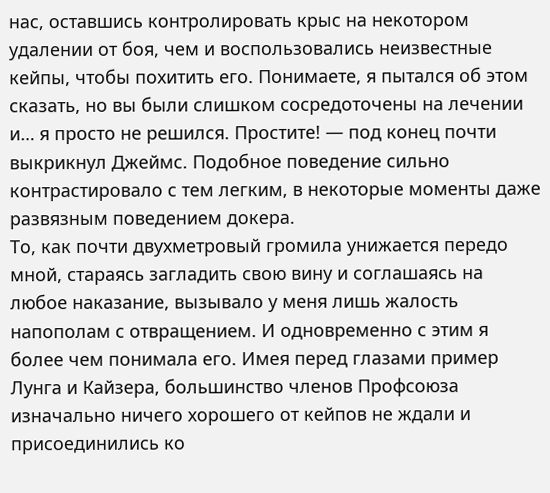нас, оставшись контролировать крыс на некотором удалении от боя, чем и воспользовались неизвестные кейпы, чтобы похитить его. Понимаете, я пытался об этом сказать, но вы были слишком сосредоточены на лечении и… я просто не решился. Простите! — под конец почти выкрикнул Джеймс. Подобное поведение сильно контрастировало с тем легким, в некоторые моменты даже развязным поведением докера.
То, как почти двухметровый громила унижается передо мной, стараясь загладить свою вину и соглашаясь на любое наказание, вызывало у меня лишь жалость напополам с отвращением. И одновременно с этим я более чем понимала его. Имея перед глазами пример Лунга и Кайзера, большинство членов Профсоюза изначально ничего хорошего от кейпов не ждали и присоединились ко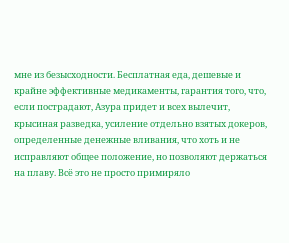мне из безысходности. Бесплатная еда, дешевые и крайне эффективные медикаменты, гарантия того, что, если пострадают, Азура придет и всех вылечит, крысиная разведка, усиление отдельно взятых докеров, определенные денежные вливания, что хоть и не исправляют общее положение, но позволяют держаться на плаву. Всё это не просто примиряло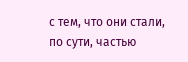с тем, что они стали, по сути, частью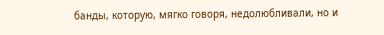банды, которую, мягко говоря, недолюбливали, но и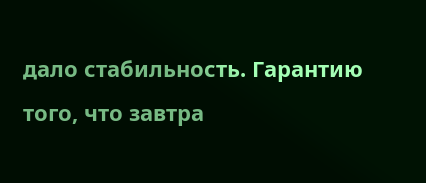дало стабильность. Гарантию того, что завтра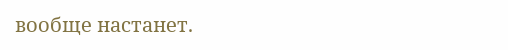вообще настанет.